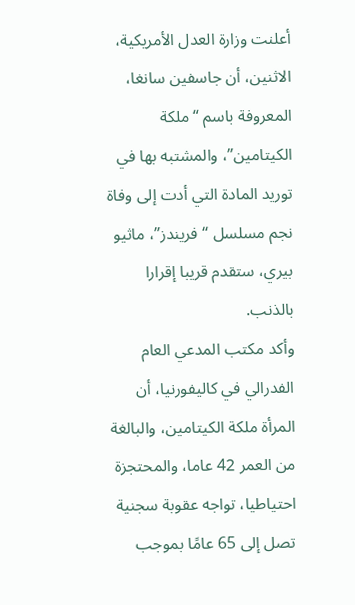أعلنت وزارة العدل الأمريكية، الاثنين، أن جاسفين سانغا، المعروفة باسم “ملكة الكيتامين”، والمشتبه بها في توريد المادة التي أدت إلى وفاة نجم مسلسل “فريندز”، ماثيو بيري، ستقدم قريبا إقرارا بالذنب.
وأكد مكتب المدعي العام الفدرالي في كاليفورنيا، أن المرأة ملكة الكيتامين، والبالغة من العمر 42 عاما، والمحتجزة احتياطيا، تواجه عقوبة سجنية تصل إلى 65 عامًا بموجب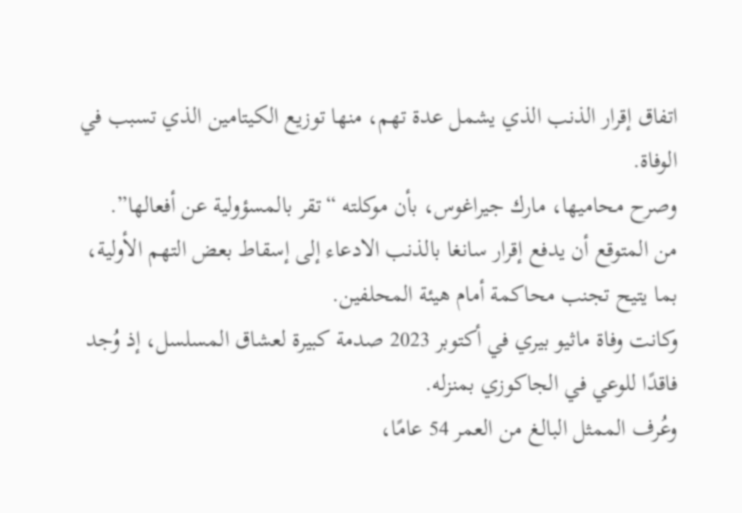اتفاق إقرار الذنب الذي يشمل عدة تهم، منها توزيع الكيتامين الذي تسبب في الوفاة.
وصرح محاميها، مارك جيراغوس، بأن موكلته “تقر بالمسؤولية عن أفعالها”.
من المتوقع أن يدفع إقرار سانغا بالذنب الادعاء إلى إسقاط بعض التهم الأولية، بما يتيح تجنب محاكمة أمام هيئة المحلفين.
وكانت وفاة ماثيو بيري في أكتوبر 2023 صدمة كبيرة لعشاق المسلسل، إذ وُجد فاقدًا للوعي في الجاكوزي بمنزله.
وعُرف الممثل البالغ من العمر 54 عامًا،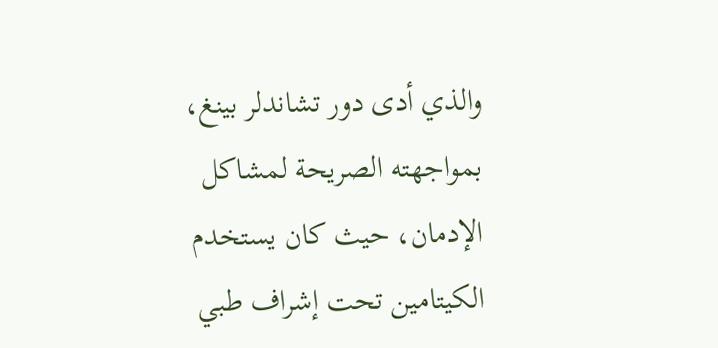والذي أدى دور تشاندلر بينغ، بمواجهته الصريحة لمشاكل الإدمان، حيث كان يستخدم الكيتامين تحت إشراف طبي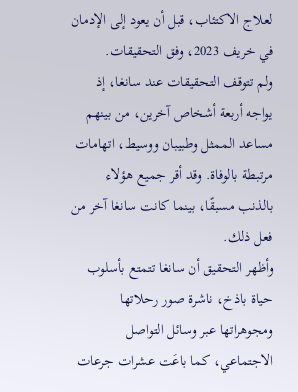لعلاج الاكتئاب، قبل أن يعود إلى الإدمان في خريف 2023، وفق التحقيقات.
ولم تتوقف التحقيقات عند سانغا، إذ يواجه أربعة أشخاص آخرين، من بينهم مساعد الممثل وطبيبان ووسيط، اتهامات مرتبطة بالوفاة. وقد أقر جميع هؤلاء بالذنب مسبقًا، بينما كانت سانغا آخر من فعل ذلك.
وأظهر التحقيق أن سانغا تتمتع بأسلوب حياة باذخ، ناشرة صور رحلاتها ومجوهراتها عبر وسائل التواصل الاجتماعي، كما باعَت عشرات جرعات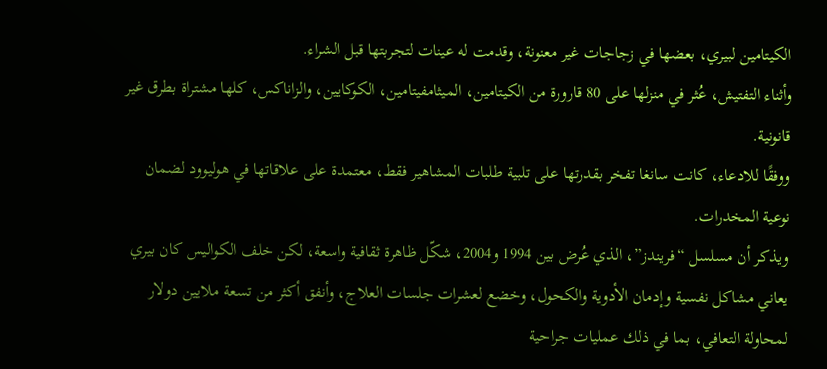الكيتامين لبيري، بعضها في زجاجات غير معنونة، وقدمت له عينات لتجربتها قبل الشراء.
وأثناء التفتيش، عُثر في منزلها على 80 قارورة من الكيتامين، الميثامفيتامين، الكوكايين، والزاناكس، كلها مشتراة بطرق غير قانونية.
ووفقًا للادعاء، كانت سانغا تفخر بقدرتها على تلبية طلبات المشاهير فقط، معتمدة على علاقاتها في هوليوود لضمان نوعية المخدرات.
ويذكر أن مسلسل “فريندز”، الذي عُرض بين 1994 و2004، شكّل ظاهرة ثقافية واسعة، لكن خلف الكواليس كان بيري يعاني مشاكل نفسية وإدمان الأدوية والكحول، وخضع لعشرات جلسات العلاج، وأنفق أكثر من تسعة ملايين دولار لمحاولة التعافي، بما في ذلك عمليات جراحية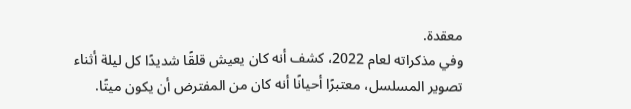معقدة.
وفي مذكراته لعام 2022، كشف أنه كان يعيش قلقًا شديدًا كل ليلة أثناء تصوير المسلسل، معتبرًا أحيانًا أنه كان من المفترض أن يكون ميتًا.